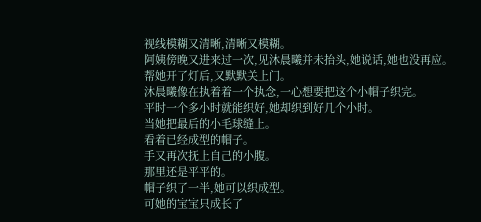视线模糊又清晰,清晰又模糊。
阿姨傍晚又进来过一次,见沐晨曦并未抬头,她说话,她也没再应。
帮她开了灯后,又默默关上门。
沐晨曦像在执着着一个执念,一心想要把这个小帽子织完。
平时一个多小时就能织好,她却织到好几个小时。
当她把最后的小毛球缝上。
看着已经成型的帽子。
手又再次抚上自己的小腹。
那里还是平平的。
帽子织了一半,她可以织成型。
可她的宝宝只成长了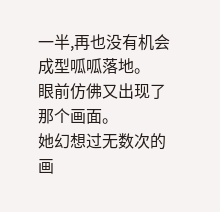一半,再也没有机会成型呱呱落地。
眼前仿佛又出现了那个画面。
她幻想过无数次的画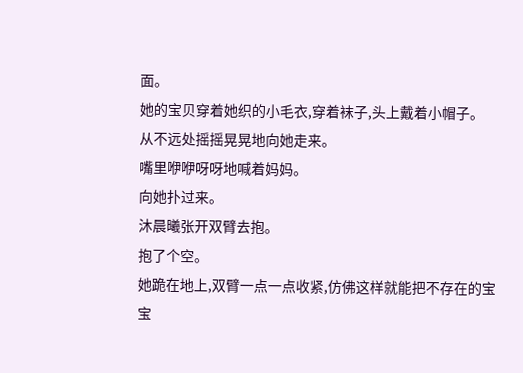面。
她的宝贝穿着她织的小毛衣,穿着袜子,头上戴着小帽子。
从不远处摇摇晃晃地向她走来。
嘴里咿咿呀呀地喊着妈妈。
向她扑过来。
沐晨曦张开双臂去抱。
抱了个空。
她跪在地上,双臂一点一点收紧,仿佛这样就能把不存在的宝宝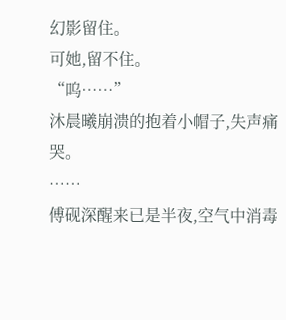幻影留住。
可她,留不住。
“呜……”
沐晨曦崩溃的抱着小帽子,失声痛哭。
……
傅砚深醒来已是半夜,空气中消毒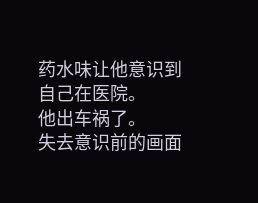药水味让他意识到自己在医院。
他出车祸了。
失去意识前的画面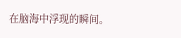在脑海中浮现的瞬间。